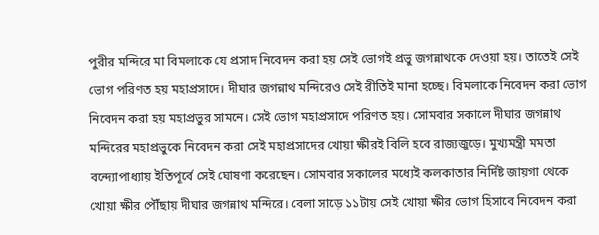পুরীর মন্দিরে মা বিমলাকে যে প্রসাদ নিবেদন করা হয় সেই ভোগই প্রভু জগন্নাথকে দেওয়া হয়। তাতেই সেই ভোগ পরিণত হয় মহাপ্রসাদে। দীঘার জগন্নাথ মন্দিরেও সেই রীতিই মানা হচ্ছে। বিমলাকে নিবেদন করা ভোগ নিবেদন করা হয় মহাপ্রভুর সামনে। সেই ভোগ মহাপ্রসাদে পরিণত হয়। সোমবার সকালে দীঘার জগন্নাথ মন্দিরের মহাপ্রভুকে নিবেদন করা সেই মহাপ্রসাদের খোয়া ক্ষীরই বিলি হবে রাজ্যজুড়ে। মুখ্যমন্ত্রী মমতা বন্দ্যোপাধ্যায় ইতিপূর্বে সেই ঘোষণা করেছেন। সোমবার সকালের মধ্যেই কলকাতার নির্দিষ্ট জায়গা থেকে খোয়া ক্ষীর পৌঁছায় দীঘার জগন্নাথ মন্দিরে। বেলা সাড়ে ১১টায় সেই খোয়া ক্ষীর ভোগ হিসাবে নিবেদন করা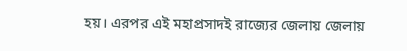হয়। এরপর এই মহাপ্রসাদই রাজ্যের জেলায় জেলায়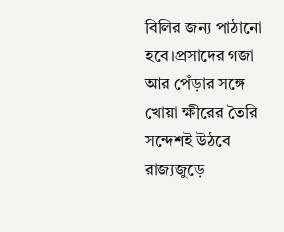বিলির জন্য পাঠানো হবে।প্রসাদের গজা আর পেঁড়ার সঙ্গে খোয়া ক্ষীরের তৈরি সন্দেশই উঠবে রাজ্যজুড়ে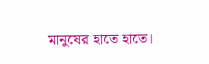মানুষের হাতে হাতে।